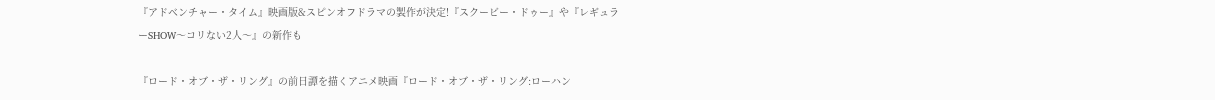『アドベンチャー・タイム』映画版&スピンオフドラマの製作が決定!『スクービー・ドゥー』や『レギュラーSHOW〜コリない2人〜』の新作も

『ロード・オブ・ザ・リング』の前日譚を描くアニメ映画『ロード・オブ・ザ・リング:ローハン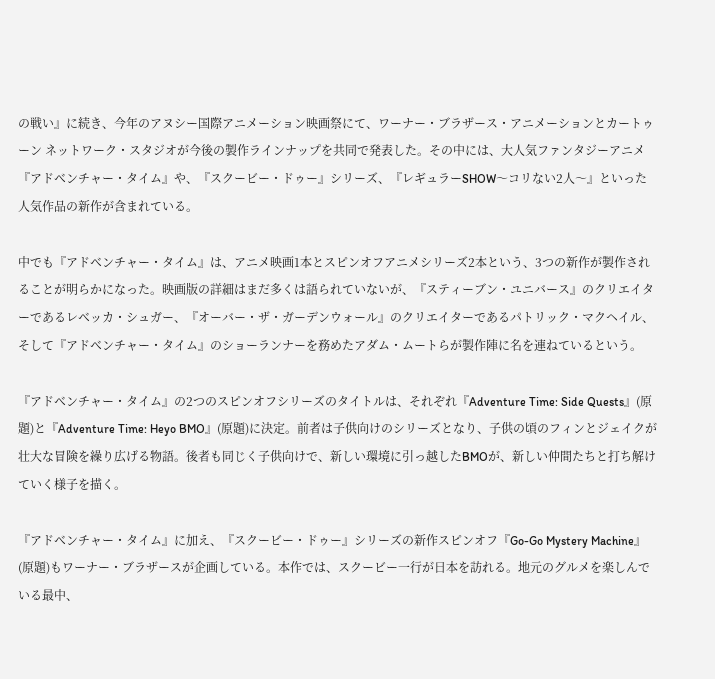の戦い』に続き、今年のアヌシー国際アニメーション映画祭にて、ワーナー・ブラザース・アニメーションとカートゥーン ネットワーク・スタジオが今後の製作ラインナップを共同で発表した。その中には、大人気ファンタジーアニメ『アドベンチャー・タイム』や、『スクービー・ドゥー』シリーズ、『レギュラーSHOW〜コリない2人〜』といった人気作品の新作が含まれている。

中でも『アドベンチャー・タイム』は、アニメ映画1本とスピンオフアニメシリーズ2本という、3つの新作が製作されることが明らかになった。映画版の詳細はまだ多くは語られていないが、『スティーブン・ユニバース』のクリエイターであるレベッカ・シュガー、『オーバー・ザ・ガーデンウォール』のクリエイターであるパトリック・マクヘイル、そして『アドベンチャー・タイム』のショーランナーを務めたアダム・ムートらが製作陣に名を連ねているという。

『アドベンチャー・タイム』の2つのスピンオフシリーズのタイトルは、それぞれ『Adventure Time: Side Quests』(原題)と『Adventure Time: Heyo BMO』(原題)に決定。前者は子供向けのシリーズとなり、子供の頃のフィンとジェイクが壮大な冒険を繰り広げる物語。後者も同じく子供向けで、新しい環境に引っ越したBMOが、新しい仲間たちと打ち解けていく様子を描く。

『アドベンチャー・タイム』に加え、『スクービー・ドゥー』シリーズの新作スピンオフ『Go-Go Mystery Machine』(原題)もワーナー・ブラザースが企画している。本作では、スクービー一行が日本を訪れる。地元のグルメを楽しんでいる最中、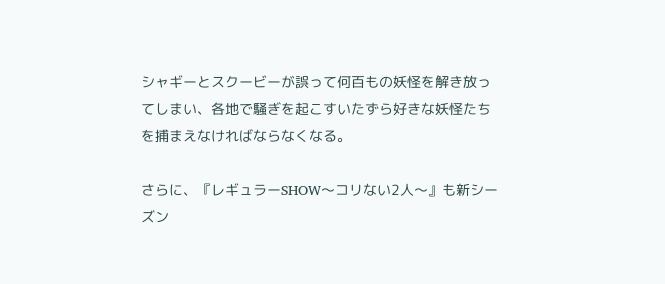シャギーとスクービーが誤って何百もの妖怪を解き放ってしまい、各地で騒ぎを起こすいたずら好きな妖怪たちを捕まえなければならなくなる。

さらに、『レギュラーSHOW〜コリない2人〜』も新シーズン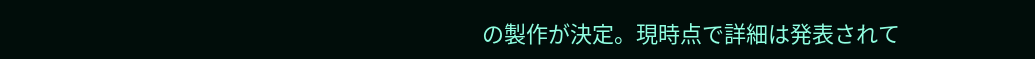の製作が決定。現時点で詳細は発表されて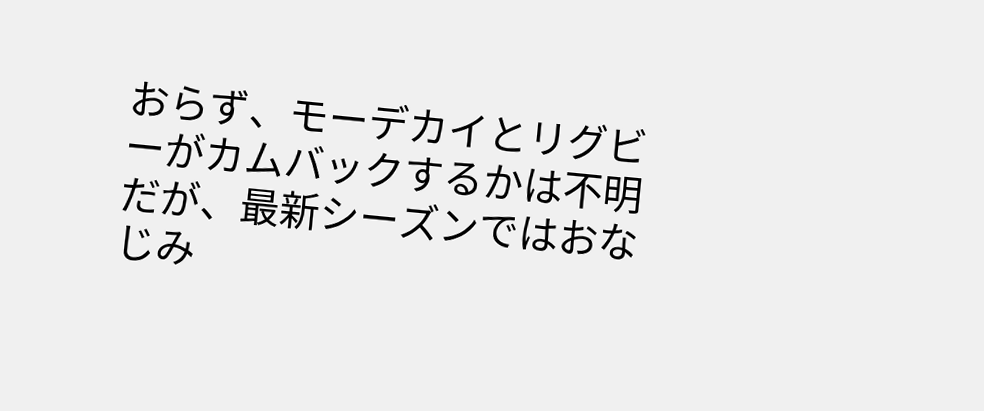おらず、モーデカイとリグビーがカムバックするかは不明だが、最新シーズンではおなじみ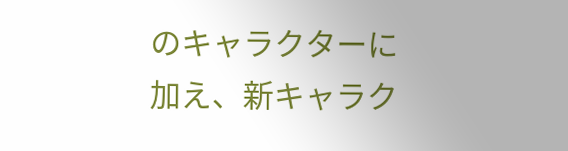のキャラクターに加え、新キャラク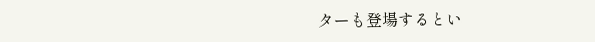ターも登場するとい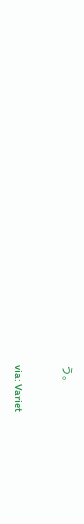う。


via: Variet